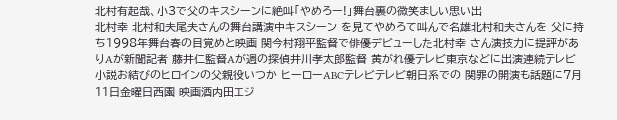北村有起哉、小3で父のキスシーンに絶叫「やめろー!」舞台裏の微笑ましい思い出
北村幸 北村和夫尾夫さんの舞台講演中キスシーン を見てやめろて叫んで名雄北村和夫さんを 父に持ち1998年舞台春の目覚めと映画 関今村翔平監督で俳優デビューした北村幸 さん演技力に提評がありAが新聞記者 藤井仁監督Aが週の探偵井川孝太郎監督 黄がれ優テレビ東京などに出演連続テレビ 小説お結びのヒロインの父親役いつか ヒーローABCテレビテレビ朝日系での 関罪の開演も話題に7月11日金曜日西園 映画酒内田エジ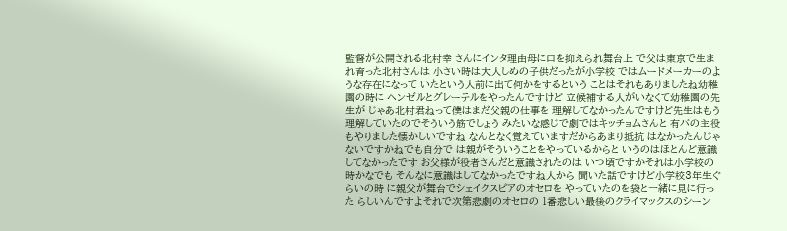監督が公開される北村幸 さんにインタ理由母に口を抑えられ舞台上 で父は東京で生まれ育った北村さんは 小さい時は大人しめの子供だったが小学校 ではムードメーカーのような存在になって いたという人前に出て何かをするという ことはそれもありましたね幼稚園の時に ヘンゼルとグレーテルをやったんですけど 立候補する人がいなくて幼稚園の先生が じゃあ北村君ねって僕はまだ父親の仕事を 理解してなかったんですけど先生はもう 理解していたのでそういう筋でしょう みたいな感じで劇ではキッチョムさんと 有バの主役もやりました懐かしいですね なんとなく覚えていますだからあまり抵抗 はなかったんじゃないですかねでも自分で は親がそういうことをやっているからと いうのはほとんど意識してなかったです お父様が役者さんだと意識されたのは いつ頃ですかそれは小学校の時かなでも そんなに意識はしてなかったですね人から 聞いた話ですけど小学校3年生ぐらいの時 に親父が舞台でシェイクスピアのオセロを やっていたのを袋と一緒に見に行った らしいんですよそれで次第悲劇のオセロの 1番悲しい最後のクライマックスのシーン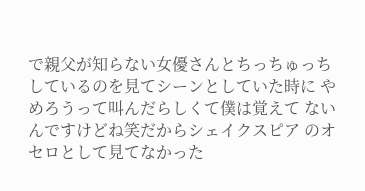で親父が知らない女優さんとちっちゅっち しているのを見てシーンとしていた時に やめろうって叫んだらしくて僕は覚えて ないんですけどね笑だからシェイクスピア のオセロとして見てなかった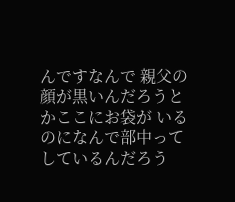んですなんで 親父の顔が黒いんだろうとかここにお袋が いるのになんで部中ってしているんだろう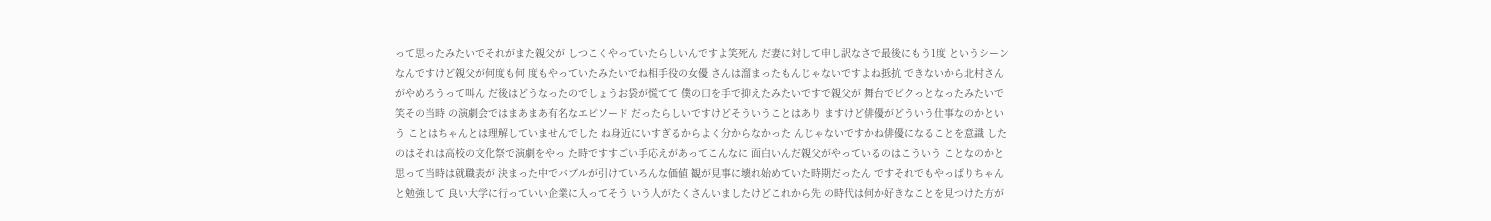って思ったみたいでそれがまた親父が しつこくやっていたらしいんですよ笑死ん だ妻に対して申し訳なさで最後にもう1度 というシーンなんですけど親父が何度も何 度もやっていたみたいでね相手役の女優 さんは溜まったもんじゃないですよね抵抗 できないから北村さんがやめろうって叫ん だ後はどうなったのでしょうお袋が慌てて 僕の口を手で抑えたみたいですで親父が 舞台でビクっとなったみたいで笑その当時 の演劇会ではまあまあ有名なエピソード だったらしいですけどそういうことはあり ますけど俳優がどういう仕事なのかという ことはちゃんとは理解していませんでした ね身近にいすぎるからよく分からなかった んじゃないですかね俳優になることを意識 したのはそれは高校の文化祭で演劇をやっ た時ですすごい手応えがあってこんなに 面白いんだ親父がやっているのはこういう ことなのかと思って当時は就職表が 決まった中でバブルが引けていろんな価値 観が見事に壊れ始めていた時期だったん ですそれでもやっぱりちゃんと勉強して 良い大学に行っていい企業に入ってそう いう人がたくさんいましたけどこれから先 の時代は何か好きなことを見つけた方が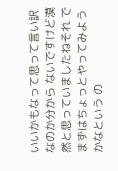いいかもなって思って言い訳なのか分から ないですけど漠然と思っていましたねそれ でまずはちょっとやってみようかなという の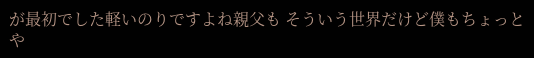が最初でした軽いのりですよね親父も そういう世界だけど僕もちょっとや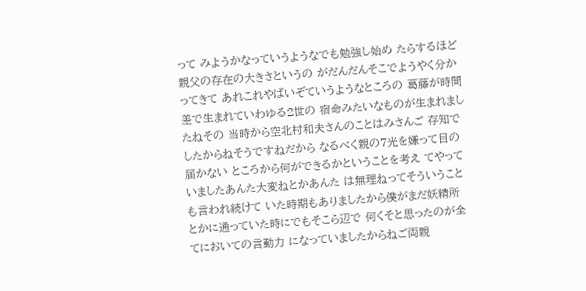って みようかなっていうようなでも勉強し始め たらするほど親父の存在の大きさというの がだんだんそこでようやく分かってきて あれこれやばいぞていうようなところの 葛藤が時間差で生まれていわゆる2世の 宿命みたいなものが生まれましたねその 当時から空北村和夫さんのことはみさんご 存知でしたからねそうですねだから なるべく親の7光を嫌って目の届かない ところから何ができるかということを考え てやっていましたあんた大変ねとかあんた は無理ねってそういうことも言われ続けて いた時期もありましたから僕がまだ妖精所 とかに通っていた時にでもそこら辺で 何くそと思ったのが全てにおいての言動力 になっていましたからねご両親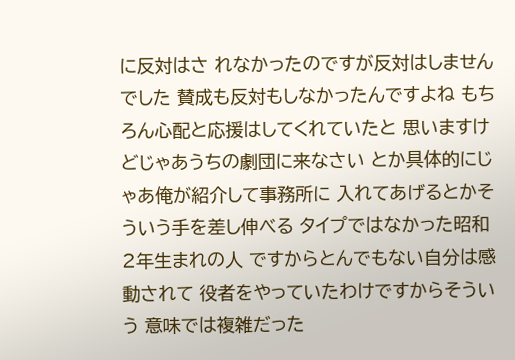に反対はさ れなかったのですが反対はしませんでした 賛成も反対もしなかったんですよね もちろん心配と応援はしてくれていたと 思いますけどじゃあうちの劇団に来なさい とか具体的にじゃあ俺が紹介して事務所に 入れてあげるとかそういう手を差し伸べる タイプではなかった昭和2年生まれの人 ですからとんでもない自分は感動されて 役者をやっていたわけですからそういう 意味では複雑だった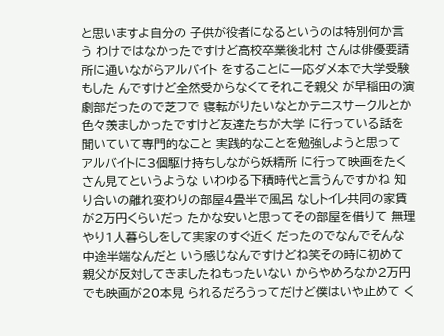と思いますよ自分の 子供が役者になるというのは特別何か言う わけではなかったですけど高校卒業後北村 さんは俳優要請所に通いながらアルバイト をすることに一応ダメ本で大学受験もした んですけど全然受からなくてそれこそ親父 が早稲田の演劇部だったので芝フで 寝転がりたいなとかテニスサークルとか 色々羨ましかったですけど友達たちが大学 に行っている話を聞いていて専門的なこと 実践的なことを勉強しようと思って アルバイトに3個駆け持ちしながら妖精所 に行って映画をたくさん見てというような いわゆる下積時代と言うんですかね 知り合いの離れ変わりの部屋4畳半で風呂 なしトイレ共同の家賃が2万円くらいだっ たかな安いと思ってその部屋を借りて 無理やり1人暮らしをして実家のすぐ近く だったのでなんでそんな中途半端なんだと いう感じなんですけどね笑その時に初めて 親父が反対してきましたねもったいない からやめろなか2万円でも映画が20本見 られるだろうってだけど僕はいや止めて く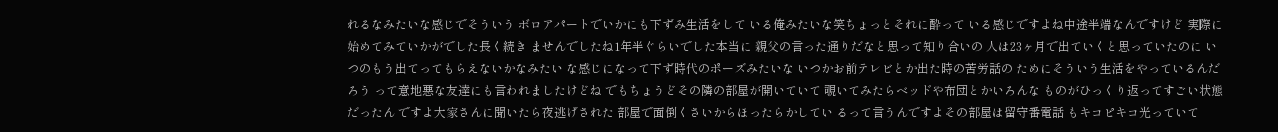れるなみたいな感じでそういう ボロアパートでいかにも下ずみ生活をして いる俺みたいな笑ちょっとそれに酔って いる感じですよね中途半端なんですけど 実際に始めてみていかがでした長く続き ませんでしたね1年半ぐらいでした本当に 親父の言った通りだなと思って知り合いの 人は23ヶ月で出ていくと思っていたのに いつのもう出てってもらえないかなみたい な感じになって下ず時代のポーズみたいな いつかお前テレビとか出た時の苦労話の ためにそういう生活をやっているんだろう って意地悪な友達にも言われましたけどね でもちょうどその隣の部屋が開いていて 覗いてみたらベッドや布団とかいろんな ものがひっくり返ってすごい状態だったん ですよ大家さんに聞いたら夜逃げされた 部屋で面倒くさいからほったらかしてい るって言うんですよその部屋は留守番電話 もキコピキコ光っていて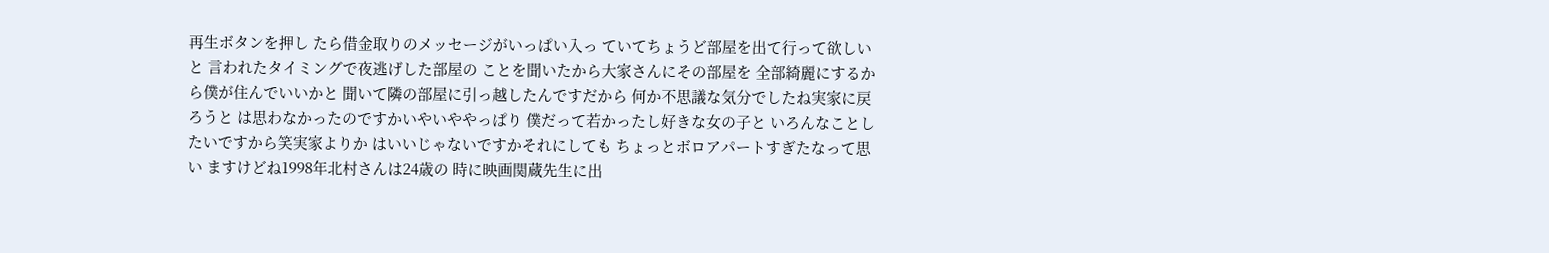再生ボタンを押し たら借金取りのメッセージがいっぱい入っ ていてちょうど部屋を出て行って欲しいと 言われたタイミングで夜逃げした部屋の ことを聞いたから大家さんにその部屋を 全部綺麗にするから僕が住んでいいかと 聞いて隣の部屋に引っ越したんですだから 何か不思議な気分でしたね実家に戻ろうと は思わなかったのですかいやいややっぱり 僕だって若かったし好きな女の子と いろんなことしたいですから笑実家よりか はいいじゃないですかそれにしても ちょっとボロアパートすぎたなって思い ますけどね1998年北村さんは24歳の 時に映画関蔵先生に出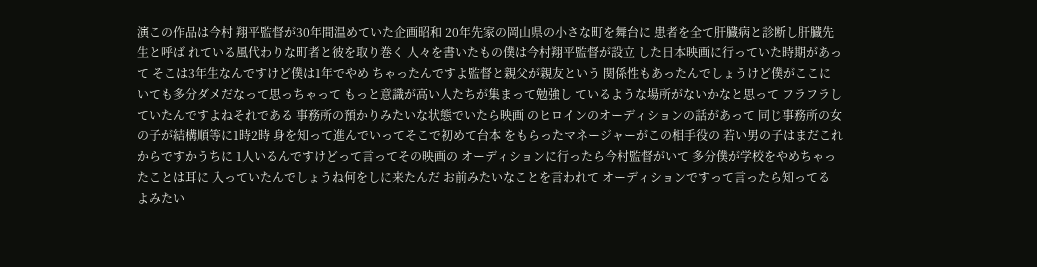演この作品は今村 翔平監督が30年間温めていた企画昭和 20年先家の岡山県の小さな町を舞台に 患者を全て肝臓病と診断し肝臓先生と呼ば れている風代わりな町者と彼を取り巻く 人々を書いたもの僕は今村翔平監督が設立 した日本映画に行っていた時期があって そこは3年生なんですけど僕は1年でやめ ちゃったんですよ監督と親父が親友という 関係性もあったんでしょうけど僕がここに いても多分ダメだなって思っちゃって もっと意識が高い人たちが集まって勉強し ているような場所がないかなと思って フラフラしていたんですよねそれである 事務所の預かりみたいな状態でいたら映画 のヒロインのオーディションの話があって 同じ事務所の女の子が結構順等に1時2時 身を知って進んでいってそこで初めて台本 をもらったマネージャーがこの相手役の 若い男の子はまだこれからですかうちに 1人いるんですけどって言ってその映画の オーディションに行ったら今村監督がいて 多分僕が学校をやめちゃったことは耳に 入っていたんでしょうね何をしに来たんだ お前みたいなことを言われて オーディションですって言ったら知ってる よみたい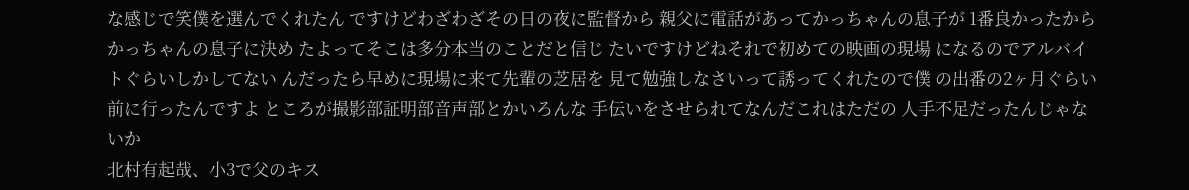な感じで笑僕を選んでくれたん ですけどわざわざその日の夜に監督から 親父に電話があってかっちゃんの息子が 1番良かったからかっちゃんの息子に決め たよってそこは多分本当のことだと信じ たいですけどねそれで初めての映画の現場 になるのでアルバイトぐらいしかしてない んだったら早めに現場に来て先輩の芝居を 見て勉強しなさいって誘ってくれたので僕 の出番の2ヶ月ぐらい前に行ったんですよ ところが撮影部証明部音声部とかいろんな 手伝いをさせられてなんだこれはただの 人手不足だったんじゃないか
北村有起哉、小3で父のキス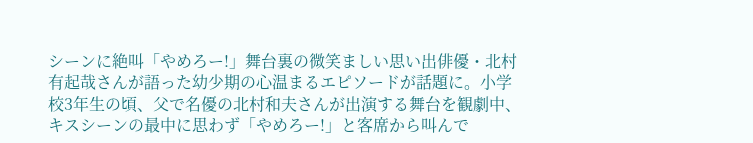シーンに絶叫「やめろー!」舞台裏の微笑ましい思い出俳優・北村有起哉さんが語った幼少期の心温まるエピソードが話題に。小学校3年生の頃、父で名優の北村和夫さんが出演する舞台を観劇中、キスシーンの最中に思わず「やめろー!」と客席から叫んで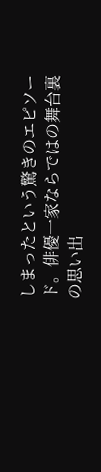しまったという驚きのエピソード。俳優一家ならではの舞台裏の思い出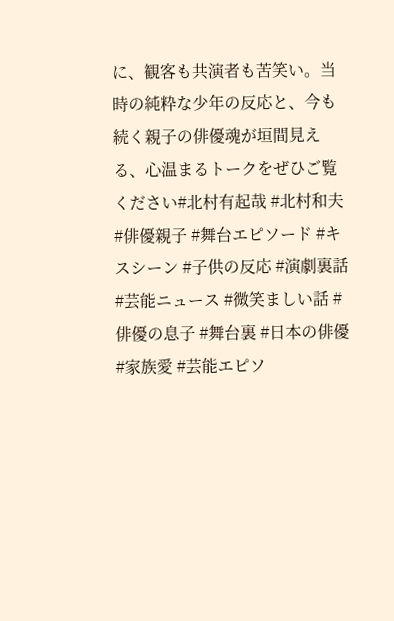に、観客も共演者も苦笑い。当時の純粋な少年の反応と、今も続く親子の俳優魂が垣間見える、心温まるトークをぜひご覧ください#北村有起哉 #北村和夫 #俳優親子 #舞台エピソード #キスシーン #子供の反応 #演劇裏話 #芸能ニュース #微笑ましい話 #俳優の息子 #舞台裏 #日本の俳優 #家族愛 #芸能エピソ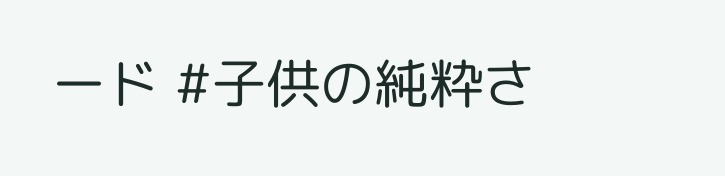ード #子供の純粋さ